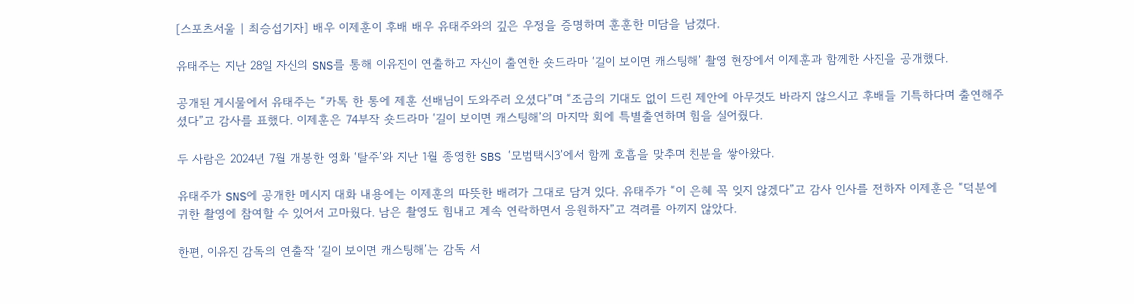[스포츠서울 | 최승섭기자] 배우 이제훈이 후배 배우 유태주와의 깊은 우정을 증명하며 훈훈한 미담을 남겼다.

유태주는 지난 28일 자신의 SNS를 통해 이유진이 연출하고 자신이 출연한 숏드라마 ‘길이 보이면 캐스팅해’ 촬영 현장에서 이제훈과 함께한 사진을 공개했다.

공개된 게시물에서 유태주는 “카톡 한 통에 제훈 선배님이 도와주러 오셨다”며 “조금의 기대도 없이 드린 제안에 아무것도 바라지 않으시고 후배들 기특하다며 출연해주셨다”고 감사를 표했다. 이제훈은 74부작 숏드라마 ‘길이 보이면 캐스팅해’의 마지막 회에 특별출연하며 힘을 실어줬다.

두 사람은 2024년 7월 개봉한 영화 ‘탈주’와 지난 1월 종영한 SBS ‘모범택시3’에서 함께 호흡을 맞추며 친분을 쌓아왔다.

유태주가 SNS에 공개한 메시지 대화 내용에는 이제훈의 따뜻한 배려가 그대로 담겨 있다. 유태주가 “이 은혜 꼭 잊지 않겠다”고 감사 인사를 전하자 이제훈은 “덕분에 귀한 촬영에 참여할 수 있어서 고마웠다. 남은 촬영도 힘내고 계속 연락하면서 응원하자”고 격려를 아끼지 않았다.

한편, 이유진 감독의 연출작 ‘길이 보이면 캐스팅해’는 감독 서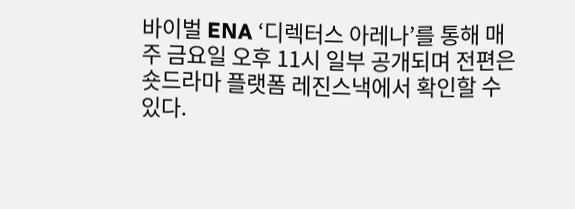바이벌 ENA ‘디렉터스 아레나’를 통해 매주 금요일 오후 11시 일부 공개되며 전편은 숏드라마 플랫폼 레진스낵에서 확인할 수 있다.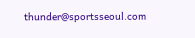thunder@sportsseoul.com